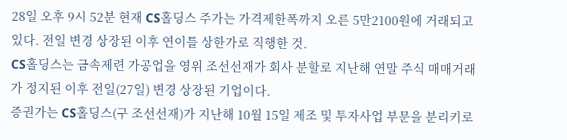28일 오후 9시 52분 현재 CS홀딩스 주가는 가격제한폭까지 오른 5만2100원에 거래되고 있다. 전일 변경 상장된 이후 연이틀 상한가로 직행한 것.
CS홀딩스는 금속제련 가공업을 영위 조선선재가 회사 분할로 지난해 연말 주식 매매거래가 정지된 이후 전일(27일) 변경 상장된 기업이다.
증권가는 CS홀딩스(구 조선선재)가 지난해 10월 15일 제조 및 투자사업 부문을 분리키로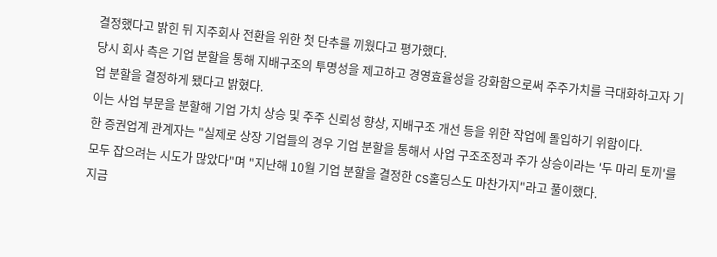결정했다고 밝힌 뒤 지주회사 전환을 위한 첫 단추를 끼웠다고 평가했다.
당시 회사 측은 기업 분할을 통해 지배구조의 투명성을 제고하고 경영효율성을 강화함으로써 주주가치를 극대화하고자 기업 분할을 결정하게 됐다고 밝혔다.
이는 사업 부문을 분할해 기업 가치 상승 및 주주 신뢰성 향상, 지배구조 개선 등을 위한 작업에 돌입하기 위함이다.
한 증권업계 관계자는 "실제로 상장 기업들의 경우 기업 분할을 통해서 사업 구조조정과 주가 상승이라는 '두 마리 토끼'를 모두 잡으려는 시도가 많았다"며 "지난해 10월 기업 분할을 결정한 CS홀딩스도 마찬가지"라고 풀이했다.
지금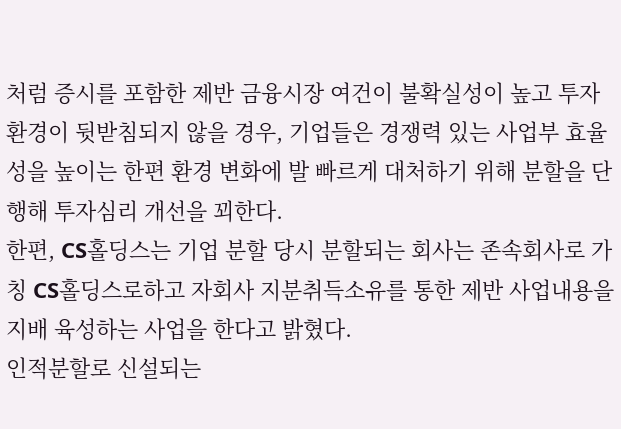처럼 증시를 포함한 제반 금융시장 여건이 불확실성이 높고 투자 환경이 뒷받침되지 않을 경우, 기업들은 경쟁력 있는 사업부 효율성을 높이는 한편 환경 변화에 발 빠르게 대처하기 위해 분할을 단행해 투자심리 개선을 꾀한다.
한편, CS홀딩스는 기업 분할 당시 분할되는 회사는 존속회사로 가칭 CS홀딩스로하고 자회사 지분취득소유를 통한 제반 사업내용을 지배 육성하는 사업을 한다고 밝혔다.
인적분할로 신설되는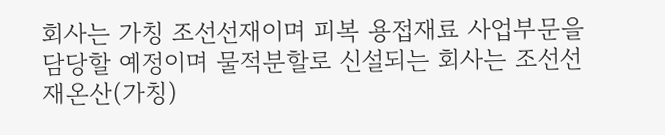회사는 가칭 조선선재이며 피복 용접재료 사업부문을 담당할 예정이며 물적분할로 신설되는 회사는 조선선재온산(가칭)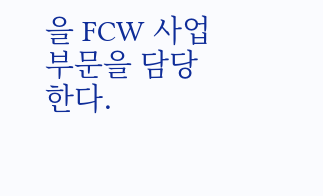을 FCW 사업부문을 담당한다.